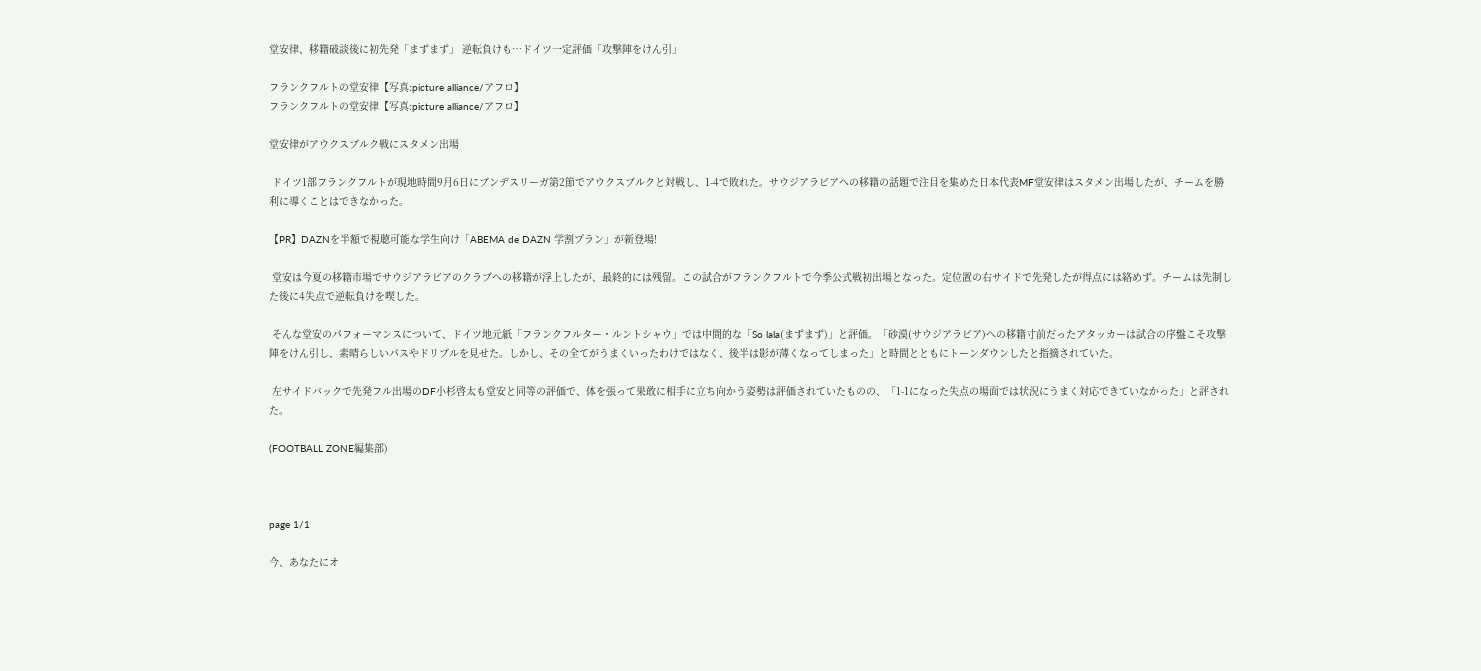堂安律、移籍破談後に初先発「まずまず」 逆転負けも…ドイツ一定評価「攻撃陣をけん引」

フランクフルトの堂安律【写真:picture alliance/アフロ】
フランクフルトの堂安律【写真:picture alliance/アフロ】

堂安律がアウクスブルク戦にスタメン出場

 ドイツ1部フランクフルトが現地時間9月6日にブンデスリーガ第2節でアウクスブルクと対戦し、1-4で敗れた。サウジアラビアへの移籍の話題で注目を集めた日本代表MF堂安律はスタメン出場したが、チームを勝利に導くことはできなかった。

【PR】DAZNを半額で視聴可能な学生向け「ABEMA de DAZN 学割プラン」が新登場!

 堂安は今夏の移籍市場でサウジアラビアのクラブへの移籍が浮上したが、最終的には残留。この試合がフランクフルトで今季公式戦初出場となった。定位置の右サイドで先発したが得点には絡めず。チームは先制した後に4失点で逆転負けを喫した。

 そんな堂安のパフォーマンスについて、ドイツ地元紙「フランクフルター・ルントシャウ」では中間的な「So lala(まずまず)」と評価。「砂漠(サウジアラビア)への移籍寸前だったアタッカーは試合の序盤こそ攻撃陣をけん引し、素晴らしいパスやドリブルを見せた。しかし、その全てがうまくいったわけではなく、後半は影が薄くなってしまった」と時間とともにトーンダウンしたと指摘されていた。

 左サイドバックで先発フル出場のDF小杉啓太も堂安と同等の評価で、体を張って果敢に相手に立ち向かう姿勢は評価されていたものの、「1-1になった失点の場面では状況にうまく対応できていなかった」と評された。

(FOOTBALL ZONE編集部)



page 1/1

今、あなたにオ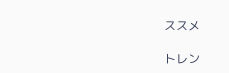ススメ

トレン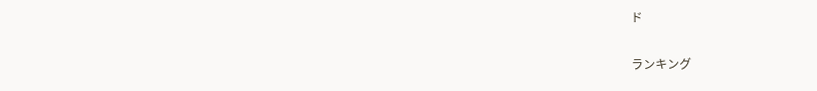ド

ランキング